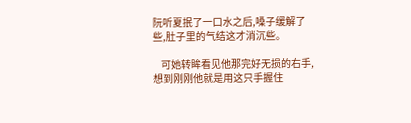阮听夏抿了一口水之后,嗓子缓解了些,肚子里的气结这才消沉些。

    可她转眸看见他那完好无损的右手,想到刚刚他就是用这只手握住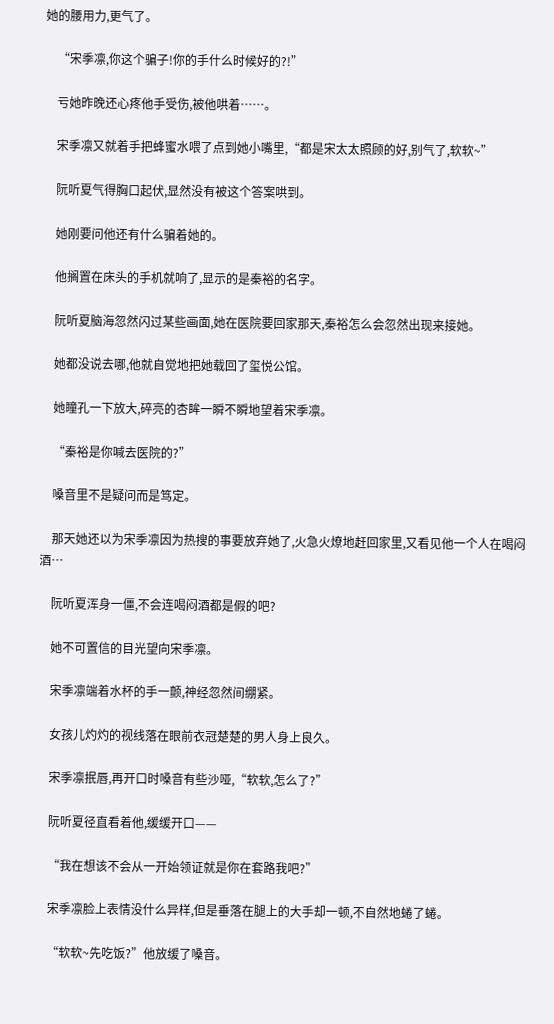她的腰用力,更气了。

    “宋季凛,你这个骗子!你的手什么时候好的?!”

    亏她昨晚还心疼他手受伤,被他哄着……。

    宋季凛又就着手把蜂蜜水喂了点到她小嘴里,“都是宋太太照顾的好,别气了,软软~”

    阮听夏气得胸口起伏,显然没有被这个答案哄到。

    她刚要问他还有什么骗着她的。

    他搁置在床头的手机就响了,显示的是秦裕的名字。

    阮听夏脑海忽然闪过某些画面,她在医院要回家那天,秦裕怎么会忽然出现来接她。

    她都没说去哪,他就自觉地把她载回了玺悦公馆。

    她瞳孔一下放大,碎亮的杏眸一瞬不瞬地望着宋季凛。

    “秦裕是你喊去医院的?”

    嗓音里不是疑问而是笃定。

    那天她还以为宋季凛因为热搜的事要放弃她了,火急火燎地赶回家里,又看见他一个人在喝闷酒…

    阮听夏浑身一僵,不会连喝闷酒都是假的吧?

    她不可置信的目光望向宋季凛。

    宋季凛端着水杯的手一颤,神经忽然间绷紧。

    女孩儿灼灼的视线落在眼前衣冠楚楚的男人身上良久。

    宋季凛抿唇,再开口时嗓音有些沙哑,“软软,怎么了?”

    阮听夏径直看着他,缓缓开口——

    “我在想该不会从一开始领证就是你在套路我吧?”

    宋季凛脸上表情没什么异样,但是垂落在腿上的大手却一顿,不自然地蜷了蜷。

    “软软~先吃饭?”他放缓了嗓音。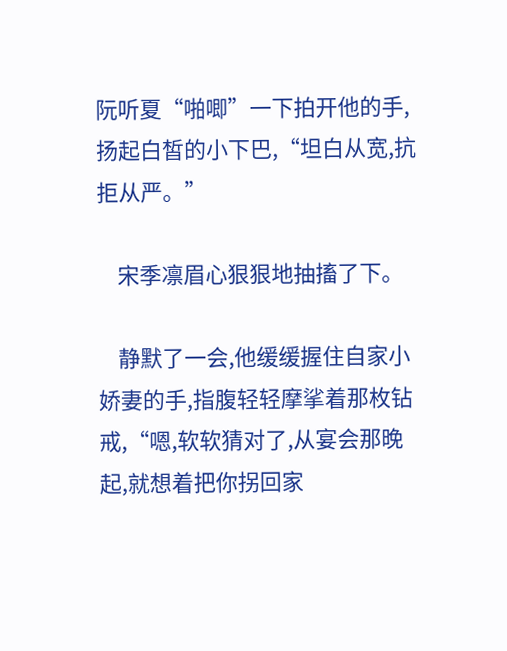阮听夏“啪唧”一下拍开他的手,扬起白皙的小下巴,“坦白从宽,抗拒从严。”

    宋季凛眉心狠狠地抽搐了下。

    静默了一会,他缓缓握住自家小娇妻的手,指腹轻轻摩挲着那枚钻戒,“嗯,软软猜对了,从宴会那晚起,就想着把你拐回家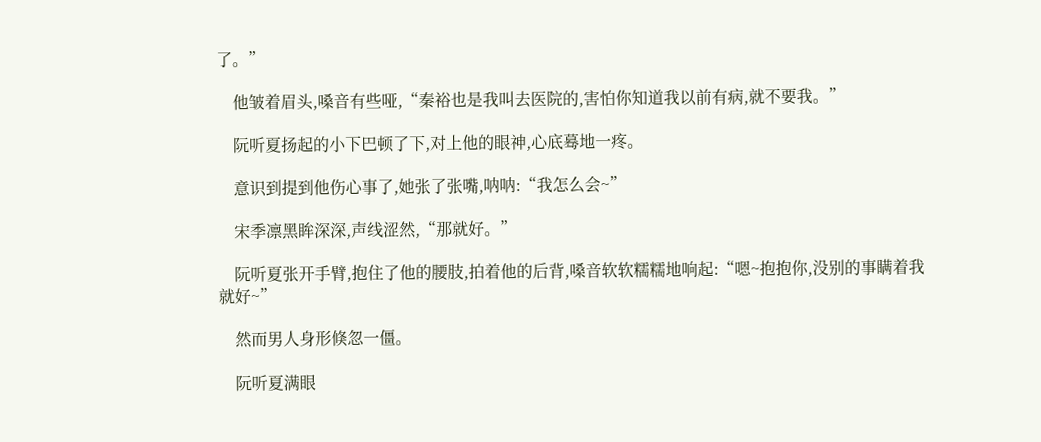了。”

    他皱着眉头,嗓音有些哑,“秦裕也是我叫去医院的,害怕你知道我以前有病,就不要我。”

    阮听夏扬起的小下巴顿了下,对上他的眼神,心底蓦地一疼。

    意识到提到他伤心事了,她张了张嘴,呐呐:“我怎么会~”

    宋季凛黑眸深深,声线涩然,“那就好。”

    阮听夏张开手臂,抱住了他的腰肢,拍着他的后背,嗓音软软糯糯地响起:“嗯~抱抱你,没别的事瞒着我就好~”

    然而男人身形倏忽一僵。

    阮听夏满眼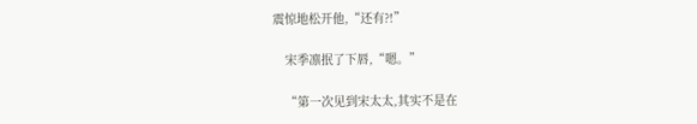震惊地松开他,“还有?!”

    宋季凛抿了下唇,“嗯。”

    “第一次见到宋太太,其实不是在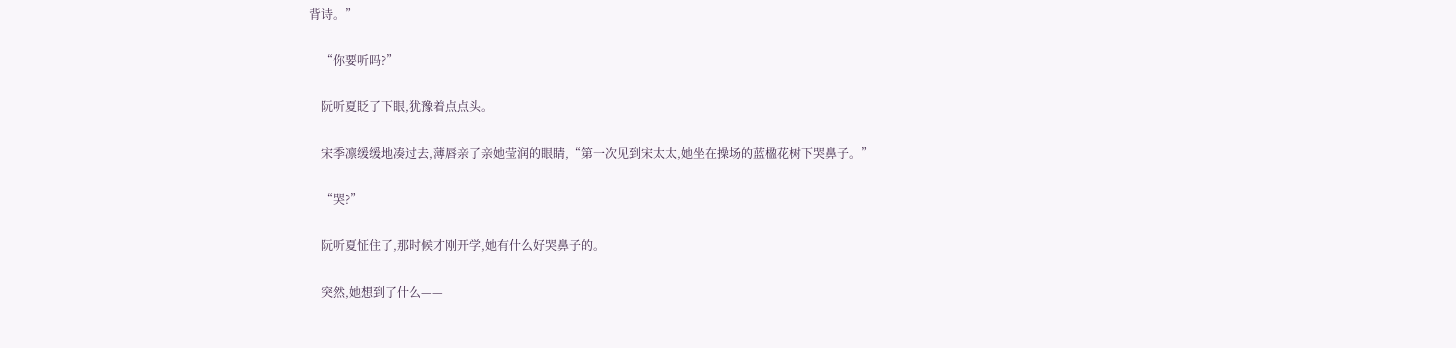背诗。”

    “你要听吗?”

    阮听夏眨了下眼,犹豫着点点头。

    宋季凛缓缓地凑过去,薄唇亲了亲她莹润的眼睛,“第一次见到宋太太,她坐在操场的蓝楹花树下哭鼻子。”

    “哭?”

    阮听夏怔住了,那时候才刚开学,她有什么好哭鼻子的。

    突然,她想到了什么——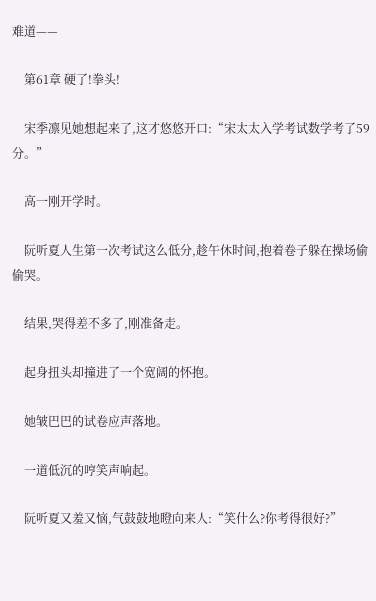难道——

    第61章 硬了!拳头!

    宋季凛见她想起来了,这才悠悠开口:“宋太太入学考试数学考了59分。”

    高一刚开学时。

    阮听夏人生第一次考试这么低分,趁午休时间,抱着卷子躲在操场偷偷哭。

    结果,哭得差不多了,刚准备走。

    起身扭头却撞进了一个宽阔的怀抱。

    她皱巴巴的试卷应声落地。

    一道低沉的哼笑声响起。

    阮听夏又羞又恼,气鼓鼓地瞪向来人:“笑什么?你考得很好?”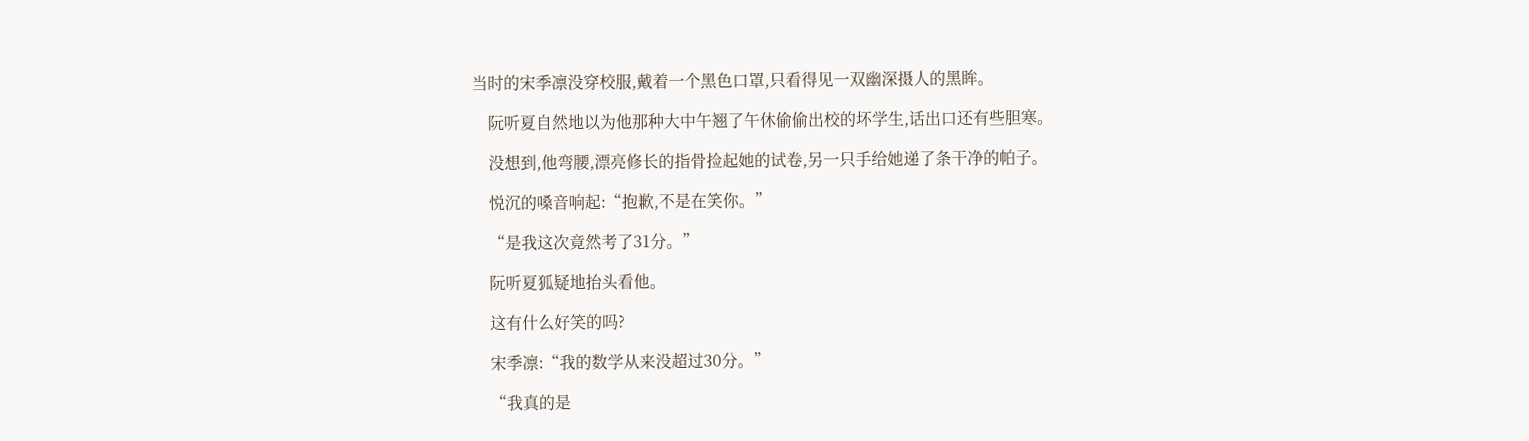当时的宋季凛没穿校服,戴着一个黑色口罩,只看得见一双幽深摄人的黑眸。

    阮听夏自然地以为他那种大中午翘了午休偷偷出校的坏学生,话出口还有些胆寒。

    没想到,他弯腰,漂亮修长的指骨捡起她的试卷,另一只手给她递了条干净的帕子。

    悦沉的嗓音响起:“抱歉,不是在笑你。”

    “是我这次竟然考了31分。”

    阮听夏狐疑地抬头看他。

    这有什么好笑的吗?

    宋季凛:“我的数学从来没超过30分。”

    “我真的是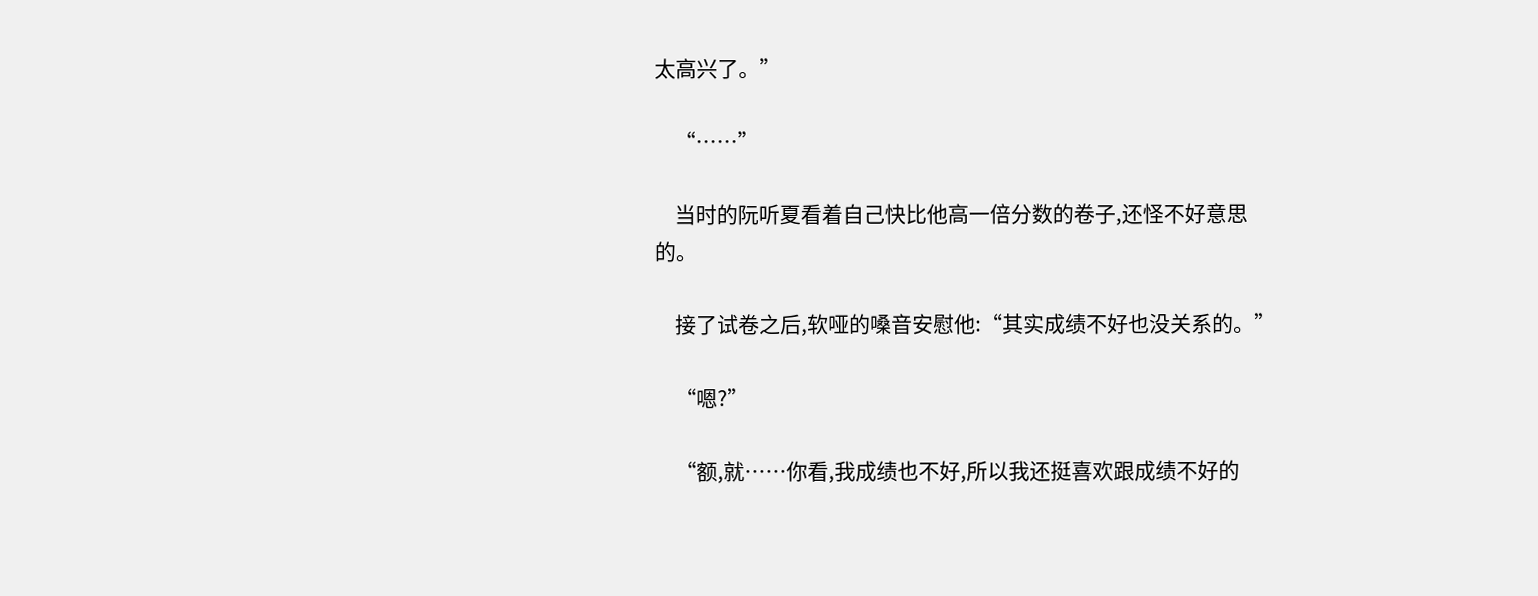太高兴了。”

    “……”

    当时的阮听夏看着自己快比他高一倍分数的卷子,还怪不好意思的。

    接了试卷之后,软哑的嗓音安慰他:“其实成绩不好也没关系的。”

    “嗯?”

    “额,就……你看,我成绩也不好,所以我还挺喜欢跟成绩不好的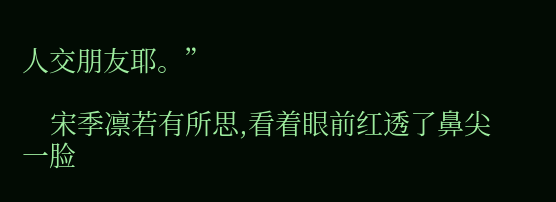人交朋友耶。”

    宋季凛若有所思,看着眼前红透了鼻尖一脸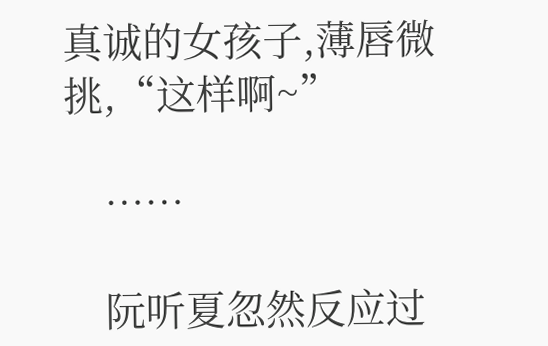真诚的女孩子,薄唇微挑,“这样啊~”

    ……

    阮听夏忽然反应过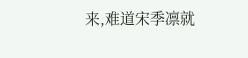来,难道宋季凛就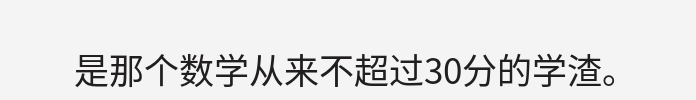是那个数学从来不超过30分的学渣。